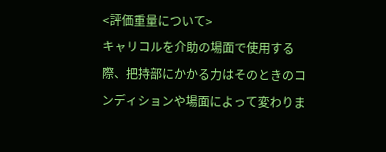<評価重量について>
キャリコルを介助の場面で使用する際、把持部にかかる力はそのときのコンディションや場面によって変わりま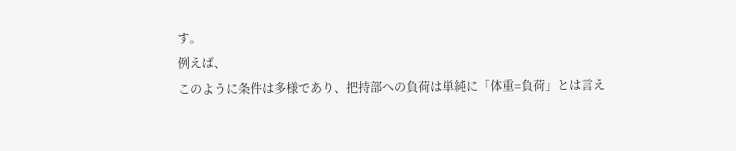す。
例えば、
このように条件は多様であり、把持部への負荷は単純に「体重=負荷」とは言え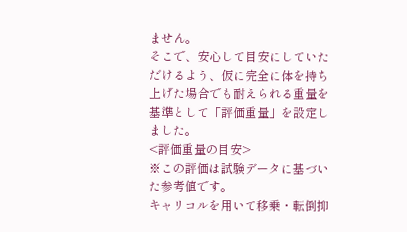ません。
そこで、安心して目安にしていただけるよう、仮に完全に体を持ち上げた場合でも耐えられる重量を基準として「評価重量」を設定しました。
<評価重量の目安>
※この評価は試験データに基づいた参考値です。
キャリコルを用いて移乗・転倒抑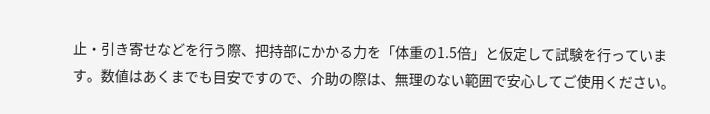止・引き寄せなどを行う際、把持部にかかる力を「体重の1.5倍」と仮定して試験を行っています。数値はあくまでも目安ですので、介助の際は、無理のない範囲で安心してご使用ください。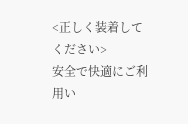<正しく装着してください>
安全で快適にご利用い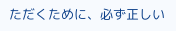ただくために、必ず正しい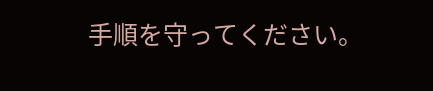手順を守ってください。